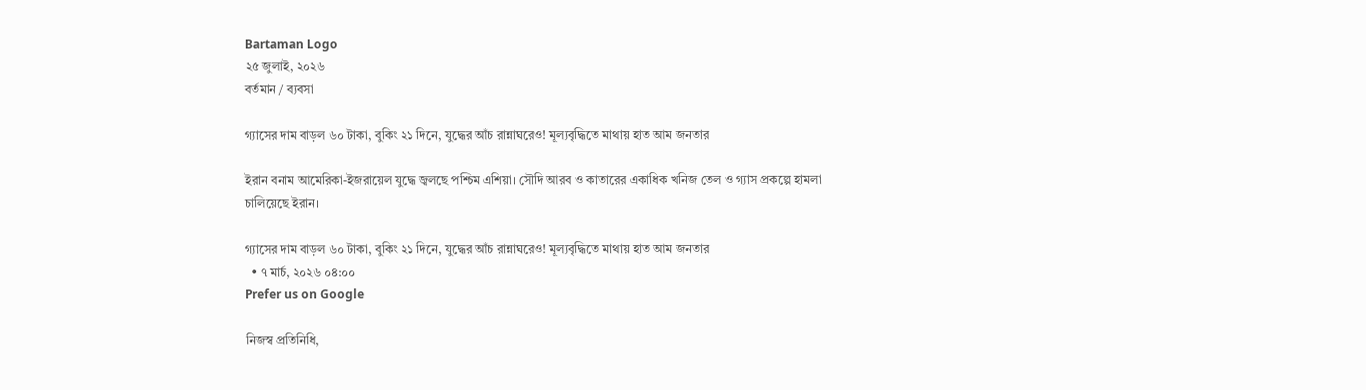Bartaman Logo
২৫ জুলাই, ২০২৬
বর্তমান / ব্যবসা

গ্যাসের দাম বাড়ল ৬০ টাকা, বুকিং ২১ দিনে, যুদ্ধের আঁচ রান্নাঘরেও! মূল্যবৃদ্ধিতে মাথায় হাত আম জনতার

ইরান বনাম আমেরিকা-ইজরায়েল যুদ্ধে জ্বলছে পশ্চিম এশিয়া। সৌদি আরব ও কাতারের একাধিক খনিজ তেল ও গ্যাস প্রকল্পে হামলা চালিয়েছে ইরান।

গ্যাসের দাম বাড়ল ৬০ টাকা, বুকিং ২১ দিনে, যুদ্ধের আঁচ রান্নাঘরেও! মূল্যবৃদ্ধিতে মাথায় হাত আম জনতার
  • ৭ মার্চ, ২০২৬ ০৪:০০
Prefer us on Google

নিজস্ব প্রতিনিধি,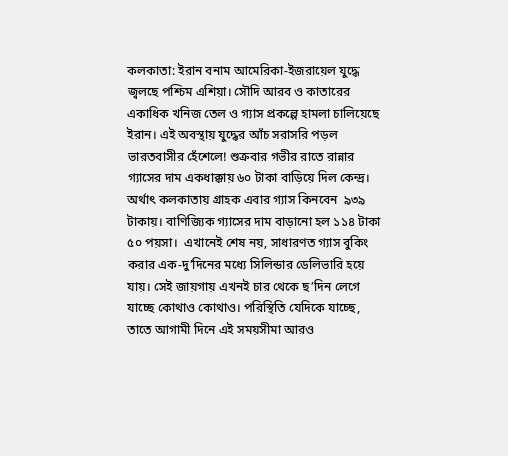কলকাতা: ইরান বনাম আমেরিকা-ইজরায়েল যুদ্ধে জ্বলছে পশ্চিম এশিয়া। সৌদি আরব ও কাতারের একাধিক খনিজ তেল ও গ্যাস প্রকল্পে হামলা চালিয়েছে ইরান। এই অবস্থায় যুদ্ধের আঁচ সরাসরি পড়ল ভারতবাসীর হেঁশেলে! শুক্রবার গভীর রাতে রান্নার গ্যাসের দাম একধাক্কায় ৬০ টাকা বাড়িয়ে দিল কেন্দ্র। অর্থাৎ কলকাতায় গ্রাহক এবার গ্যাস কিনবেন  ৯৩৯ টাকায়। বাণিজ্যিক গ্যাসের দাম বাড়ানো হল ১১৪ টাকা ৫০ পয়সা।  এখানেই শেষ নয়, সাধারণত গ্যাস বুকিং করার এক-দু’দিনের মধ্যে সিলিন্ডার ডেলিভারি হয়ে যায়। সেই জায়গায় এখনই চার থেকে ছ’দিন লেগে যাচ্ছে কোথাও কোথাও। পরিস্থিতি যেদিকে যাচ্ছে, তাতে আগামী দিনে এই সময়সীমা আরও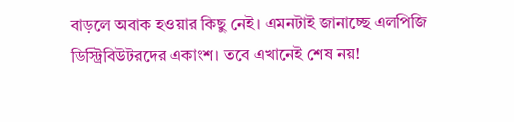বাড়লে অবাক হওয়ার কিছু নেই। এমনটাই জানাচ্ছে এলপিজি ডিস্ট্রিবিউটরদের একাংশ। তবে এখানেই শেষ নয়!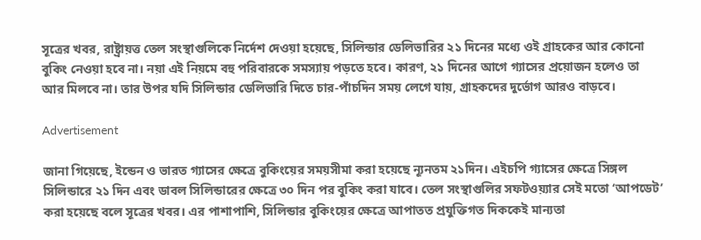সূত্রের খবর, রাষ্ট্রায়ত্ত তেল সংস্থাগুলিকে নির্দেশ দেওয়া হয়েছে, সিলিন্ডার ডেলিভারির ২১ দিনের মধ্যে ওই গ্রাহকের আর কোনো বুকিং নেওয়া হবে না। নয়া এই নিয়মে বহু পরিবারকে সমস্যায় পড়তে হবে। কারণ, ২১ দিনের আগে গ্যাসের প্রয়োজন হলেও তা আর মিলবে না। তার উপর যদি সিলিন্ডার ডেলিভারি দিতে চার-পাঁচদিন সময় লেগে যায়, গ্রাহকদের দুর্ভোগ আরও বাড়বে।

Advertisement

জানা গিয়েছে, ইন্ডেন ও ভারত গ্যাসের ক্ষেত্রে বুকিংয়ের সময়সীমা করা হয়েছে ন্যূনতম ২১দিন। এইচপি গ্যাসের ক্ষেত্রে সিঙ্গল সিলিন্ডারে ২১ দিন এবং ডাবল সিলিন্ডারের ক্ষেত্রে ৩০ দিন পর বুকিং করা যাবে। তেল সংস্থাগুলির সফটওয়্যার সেই মতো ‘আপডেট’ করা হয়েছে বলে সূত্রের খবর। এর পাশাপাশি, সিলিন্ডার বুকিংয়ের ক্ষেত্রে আপাতত প্রযুক্তিগত দিককেই মান্যতা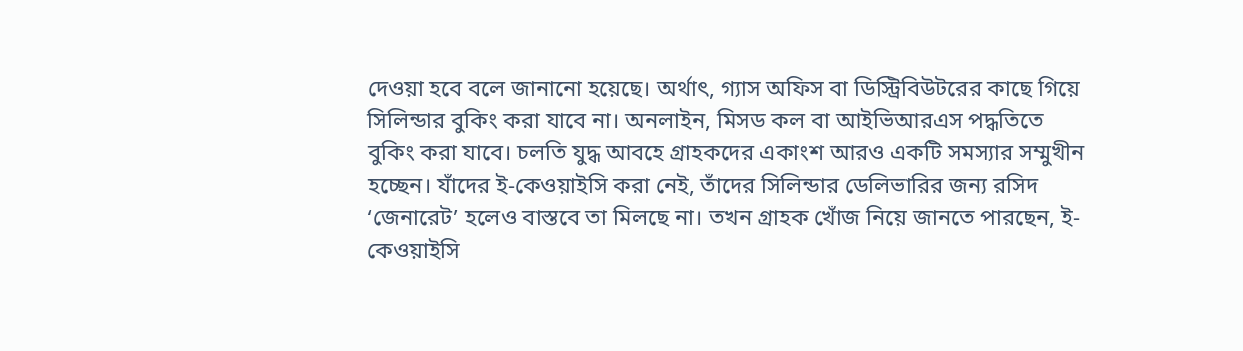দেওয়া হবে বলে জানানো হয়েছে। অর্থাৎ, গ্যাস অফিস বা ডিস্ট্রিবিউটরের কাছে গিয়ে সিলিন্ডার বুকিং করা যাবে না। অনলাইন, মিসড কল বা আইভিআরএস পদ্ধতিতে বুকিং করা যাবে। চলতি যুদ্ধ আবহে গ্রাহকদের একাংশ আরও একটি সমস্যার সম্মুখীন হচ্ছেন। যাঁদের ই-কেওয়াইসি করা নেই, তাঁদের সিলিন্ডার ডেলিভারির জন্য রসিদ ‘জেনারেট’ হলেও বাস্তবে তা মিলছে না। তখন গ্রাহক খোঁজ নিয়ে জানতে পারছেন, ই-কেওয়াইসি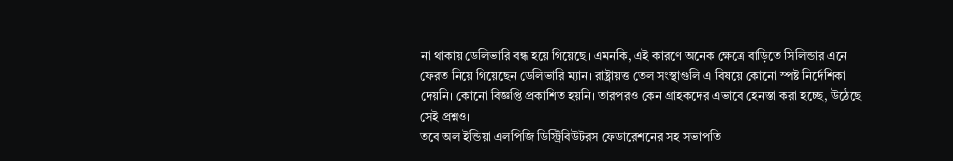না থাকায় ডেলিভারি বন্ধ হয়ে গিয়েছে। এমনকি, এই কারণে অনেক ক্ষেত্রে বাড়িতে সিলিন্ডার এনে ফেরত নিয়ে গিয়েছেন ডেলিভারি ম্যান। রাষ্ট্রায়ত্ত তেল সংস্থাগুলি এ বিষয়ে কোনো স্পষ্ট নির্দেশিকা দেয়নি। কোনো বিজ্ঞপ্তি প্রকাশিত হয়নি। তারপরও কেন গ্রাহকদের এভাবে হেনস্তা করা হচ্ছে, উঠেছে সেই প্রশ্নও।
তবে অল ইন্ডিয়া এলপিজি ডিস্ট্রিবিউটরস ফেডারেশনের সহ সভাপতি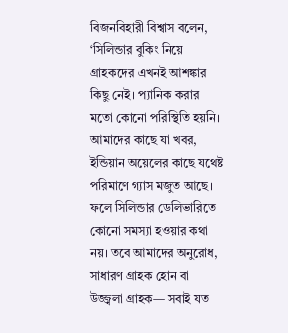বিজনবিহারী বিশ্বাস বলেন, ‘সিলিন্ডার বুকিং নিয়ে গ্রাহকদের এখনই আশঙ্কার কিছু নেই। প্যানিক করার মতো কোনো পরিস্থিতি হয়নি। আমাদের কাছে যা খবর, ইন্ডিয়ান অয়েলের কাছে যথেষ্ট পরিমাণে গ্যাস মজুত আছে। ফলে সিলিন্ডার ডেলিভারিতে কোনো সমস্যা হওয়ার কথা নয়। তবে আমাদের অনুরোধ, সাধারণ গ্রাহক হোন বা উজ্জ্বলা গ্রাহক— সবাই যত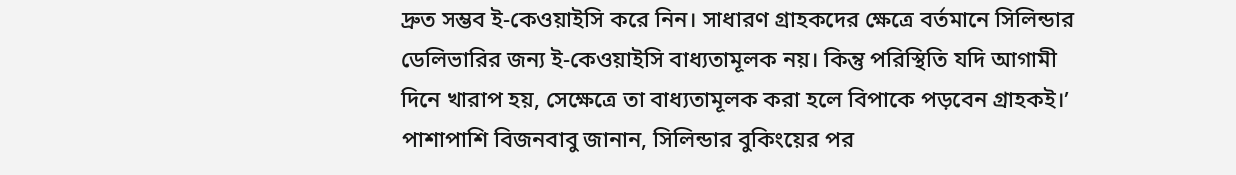দ্রুত সম্ভব ই-কেওয়াইসি করে নিন। সাধারণ গ্রাহকদের ক্ষেত্রে বর্তমানে সিলিন্ডার ডেলিভারির জন্য ই-কেওয়াইসি বাধ্যতামূলক নয়। কিন্তু পরিস্থিতি যদি আগামী দিনে খারাপ হয়, সেক্ষেত্রে তা বাধ্যতামূলক করা হলে বিপাকে পড়বেন গ্রাহকই।’ পাশাপাশি বিজনবাবু জানান, সিলিন্ডার বুকিংয়ের পর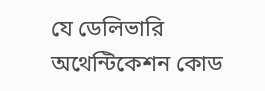যে ডেলিভারি অথেন্টিকেশন কোড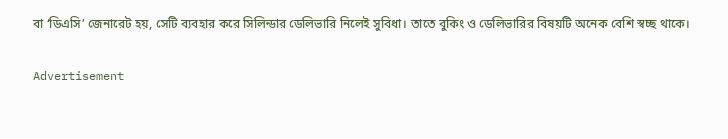বা ‘ডিএসি’ জেনারেট হয়, সেটি ব্যবহার করে সিলিন্ডার ডেলিভারি নিলেই সুবিধা। তাতে বুকিং ও ডেলিভারির বিষয়টি অনেক বেশি স্বচ্ছ থাকে।

Advertisement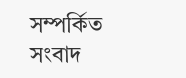সম্পর্কিত সংবাদ